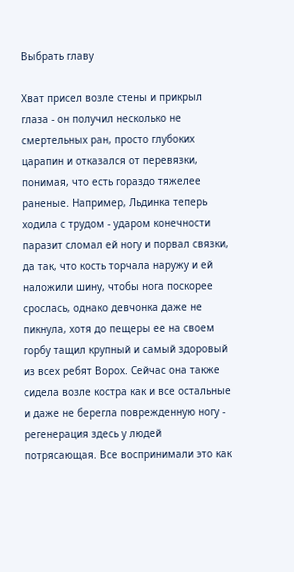Выбрать главу

Хват присел возле стены и прикрыл глаза - он получил несколько не смертельных ран, просто глубоких царапин и отказался от перевязки, понимая, что есть гораздо тяжелее раненые. Например, Льдинка теперь ходила с трудом - ударом конечности паразит сломал ей ногу и порвал связки, да так, что кость торчала наружу и ей наложили шину, чтобы нога поскорее срослась, однако девчонка даже не пикнула, хотя до пещеры ее на своем горбу тащил крупный и самый здоровый из всех ребят Ворох. Сейчас она также сидела возле костра как и все остальные и даже не берегла поврежденную ногу - регенерация здесь у людей потрясающая. Все воспринимали это как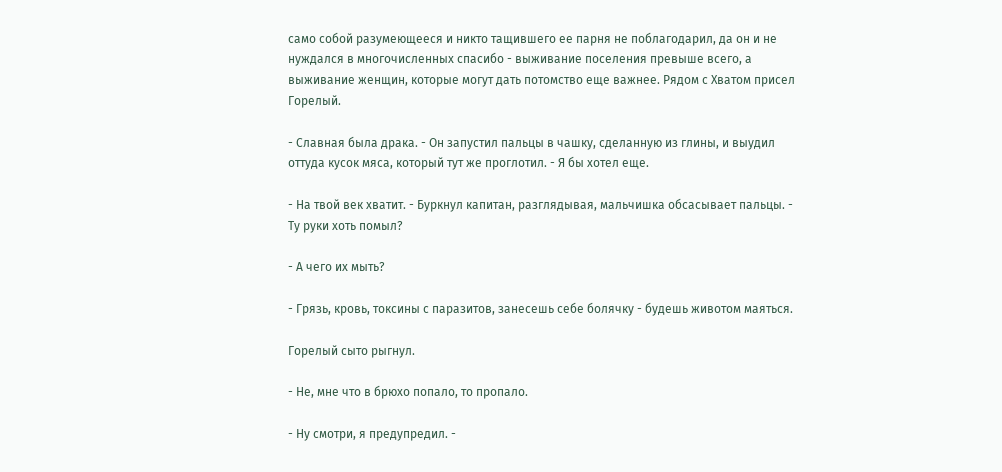само собой разумеющееся и никто тащившего ее парня не поблагодарил, да он и не нуждался в многочисленных спасибо - выживание поселения превыше всего, а выживание женщин, которые могут дать потомство еще важнее. Рядом с Хватом присел Горелый.

- Славная была драка. - Он запустил пальцы в чашку, сделанную из глины, и выудил оттуда кусок мяса, который тут же проглотил. - Я бы хотел еще.

- На твой век хватит. - Буркнул капитан, разглядывая, мальчишка обсасывает пальцы. - Ту руки хоть помыл?

- А чего их мыть?

- Грязь, кровь, токсины с паразитов, занесешь себе болячку - будешь животом маяться.

Горелый сыто рыгнул.

- Не, мне что в брюхо попало, то пропало.

- Ну смотри, я предупредил. -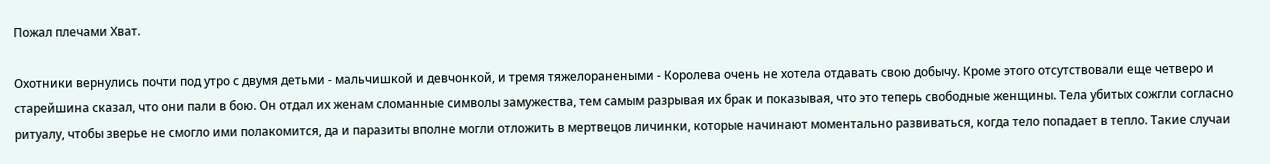Пожал плечами Хват.

Охотники вернулись почти под утро с двумя детьми - мальчишкой и девчонкой, и тремя тяжелоранеными - Королева очень не хотела отдавать свою добычу. Кроме этого отсутствовали еще четверо и старейшина сказал, что они пали в бою. Он отдал их женам сломанные символы замужества, тем самым разрывая их брак и показывая, что это теперь свободные женщины. Тела убитых сожгли согласно ритуалу, чтобы зверье не смогло ими полакомится, да и паразиты вполне могли отложить в мертвецов личинки, которые начинают моментально развиваться, когда тело попадает в тепло. Такие случаи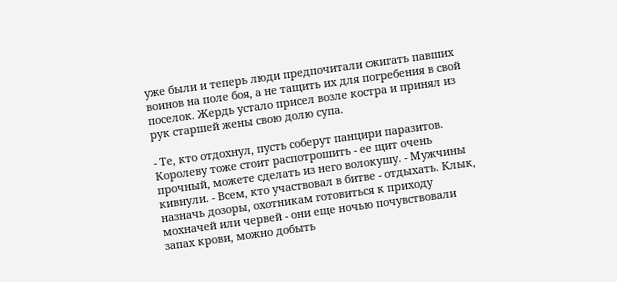уже были и теперь люди предпочитали сжигать павших воинов на поле боя, а не тащить их для погребения в свой поселок. Жердь устало присел возле костра и принял из рук старшей жены свою долю супа.

- Те, кто отдохнул, пусть соберут панцири паразитов. Королеву тоже стоит распотрошить - ее щит очень прочный, можете сделать из него волокушу. - Мужчины кивнули. - Всем, кто участвовал в битве - отдыхать. Клык, назначь дозоры, охотникам готовиться к приходу мохначей или червей - они еще ночью почувствовали запах крови, можно добыть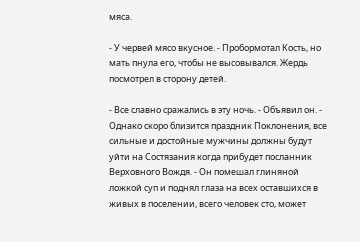мяса.

- У червей мясо вкусное. - Пробормотал Кость, но мать пнула его, чтобы не высовывался. Жердь посмотрел в сторону детей.

- Все славно сражались в эту ночь. - Объявил он. - Однако скоро близится праздник Поклонения, все сильные и достойные мужчины должны будут уйти на Состязания когда прибудет посланник Верховного Вождя. - Он помешал глиняной ложкой суп и поднял глаза на всех оставшихся в живых в поселении, всего человек сто, может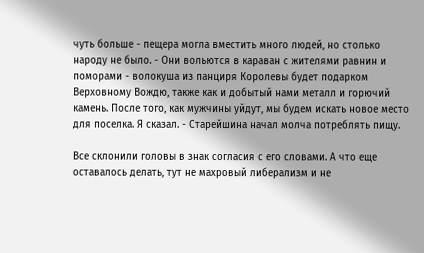чуть больше - пещера могла вместить много людей, но столько народу не было. - Они вольются в караван с жителями равнин и поморами - волокуша из панциря Королевы будет подарком Верховному Вождю, также как и добытый нами металл и горючий камень. После того, как мужчины уйдут, мы будем искать новое место для поселка. Я сказал. - Старейшина начал молча потреблять пищу.

Все склонили головы в знак согласия с его словами. А что еще оставалось делать, тут не махровый либерализм и не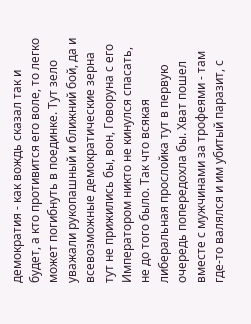демократия - как вождь сказал так и будет, а кто противится его воле, то легко может погибнуть в поединке. Тут зело уважали рукопашный и ближний бой, да и всевозможные демократические зерна тут не прижились бы, вон, Говоруна с его Императором никто не кинулся спасать, не до того было. Так что всякая либеральная прослойка тут в первую очередь попередохла бы. Хват пошел вместе с мужчинами за трофеями - там где-то валялся и им убитый паразит, с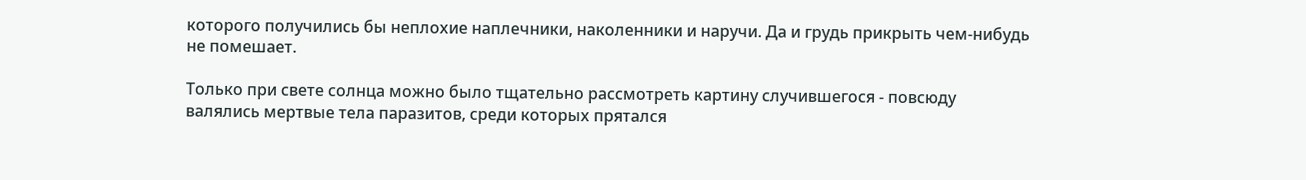которого получились бы неплохие наплечники, наколенники и наручи. Да и грудь прикрыть чем-нибудь не помешает.

Только при свете солнца можно было тщательно рассмотреть картину случившегося - повсюду валялись мертвые тела паразитов, среди которых прятался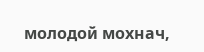молодой мохнач,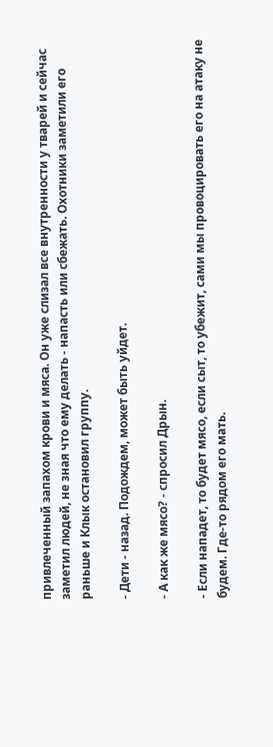привлеченный запахом крови и мяса. Он уже слизал все внутренности у тварей и сейчас заметил людей, не зная что ему делать - напасть или сбежать. Охотники заметили его раньше и Клык остановил группу.

- Дети - назад. Подождем, может быть уйдет.

- А как же мясо? - спросил Дрын.

- Если нападет, то будет мясо, если сыт, то убежит, сами мы провоцировать его на атаку не будем. Где-то рядом его мать.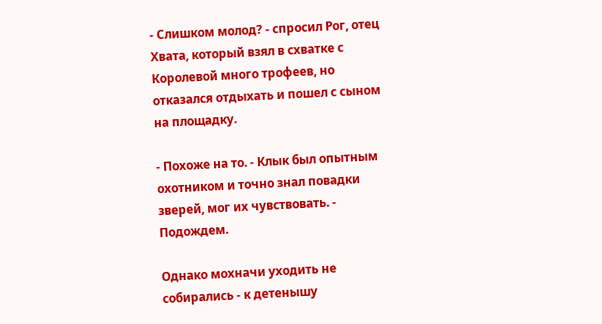- Слишком молод? - спросил Рог, отец Хвата, который взял в схватке с Королевой много трофеев, но отказался отдыхать и пошел с сыном на площадку.

- Похоже на то. - Клык был опытным охотником и точно знал повадки зверей, мог их чувствовать. - Подождем.

Однако мохначи уходить не собирались - к детенышу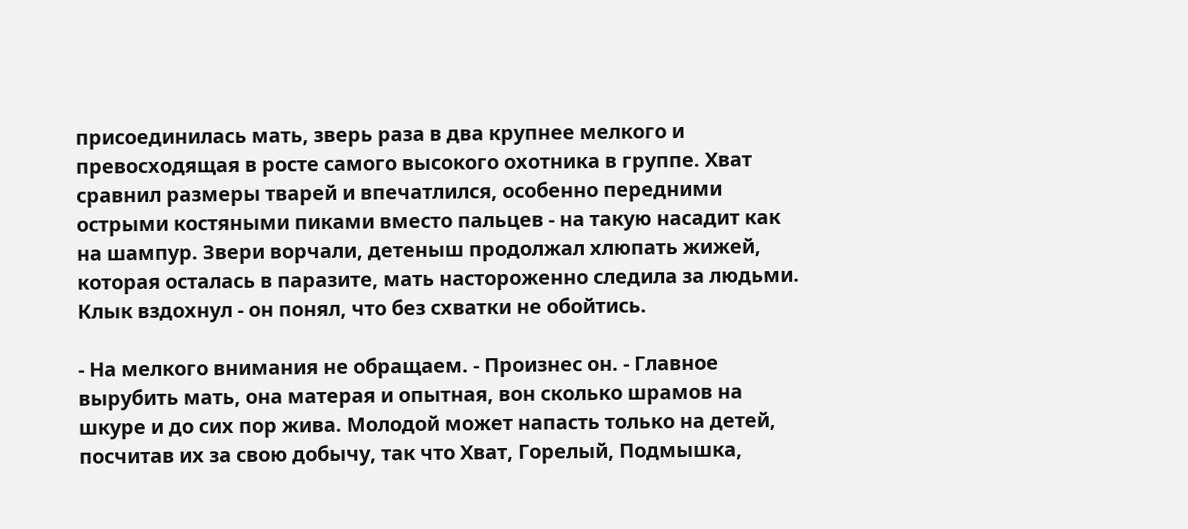присоединилась мать, зверь раза в два крупнее мелкого и превосходящая в росте самого высокого охотника в группе. Хват сравнил размеры тварей и впечатлился, особенно передними острыми костяными пиками вместо пальцев - на такую насадит как на шампур. Звери ворчали, детеныш продолжал хлюпать жижей, которая осталась в паразите, мать настороженно следила за людьми. Клык вздохнул - он понял, что без схватки не обойтись.

- На мелкого внимания не обращаем. - Произнес он. - Главное вырубить мать, она матерая и опытная, вон сколько шрамов на шкуре и до сих пор жива. Молодой может напасть только на детей, посчитав их за свою добычу, так что Хват, Горелый, Подмышка,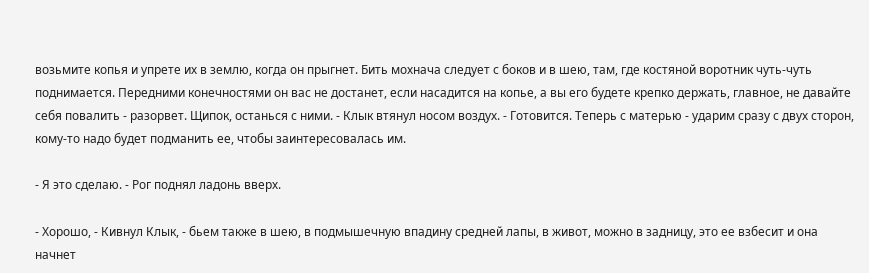возьмите копья и упрете их в землю, когда он прыгнет. Бить мохнача следует с боков и в шею, там, где костяной воротник чуть-чуть поднимается. Передними конечностями он вас не достанет, если насадится на копье, а вы его будете крепко держать, главное, не давайте себя повалить - разорвет. Щипок, останься с ними. - Клык втянул носом воздух. - Готовится. Теперь с матерью - ударим сразу с двух сторон, кому-то надо будет подманить ее, чтобы заинтересовалась им.

- Я это сделаю. - Рог поднял ладонь вверх.

- Хорошо, - Кивнул Клык, - бьем также в шею, в подмышечную впадину средней лапы, в живот, можно в задницу, это ее взбесит и она начнет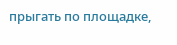прыгать по площадке,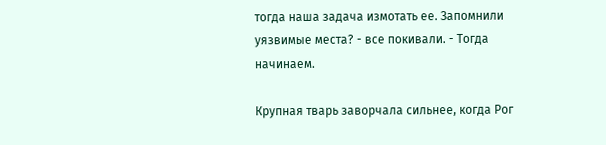тогда наша задача измотать ее. Запомнили уязвимые места? - все покивали. - Тогда начинаем.

Крупная тварь заворчала сильнее, когда Рог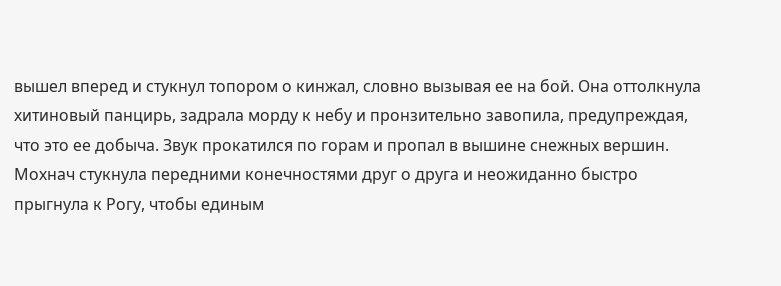вышел вперед и стукнул топором о кинжал, словно вызывая ее на бой. Она оттолкнула хитиновый панцирь, задрала морду к небу и пронзительно завопила, предупреждая, что это ее добыча. Звук прокатился по горам и пропал в вышине снежных вершин. Мохнач стукнула передними конечностями друг о друга и неожиданно быстро прыгнула к Рогу, чтобы единым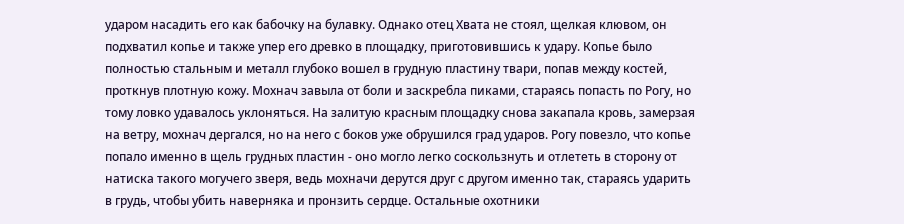ударом насадить его как бабочку на булавку. Однако отец Хвата не стоял, щелкая клювом, он подхватил копье и также упер его древко в площадку, приготовившись к удару. Копье было полностью стальным и металл глубоко вошел в грудную пластину твари, попав между костей, проткнув плотную кожу. Мохнач завыла от боли и заскребла пиками, стараясь попасть по Рогу, но тому ловко удавалось уклоняться. На залитую красным площадку снова закапала кровь, замерзая на ветру, мохнач дергался, но на него с боков уже обрушился град ударов. Рогу повезло, что копье попало именно в щель грудных пластин - оно могло легко соскользнуть и отлететь в сторону от натиска такого могучего зверя, ведь мохначи дерутся друг с другом именно так, стараясь ударить в грудь, чтобы убить наверняка и пронзить сердце. Остальные охотники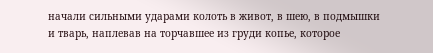начали сильными ударами колоть в живот, в шею, в подмышки и тварь, наплевав на торчавшее из груди копье, которое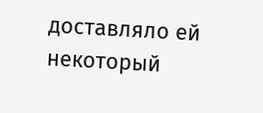доставляло ей некоторый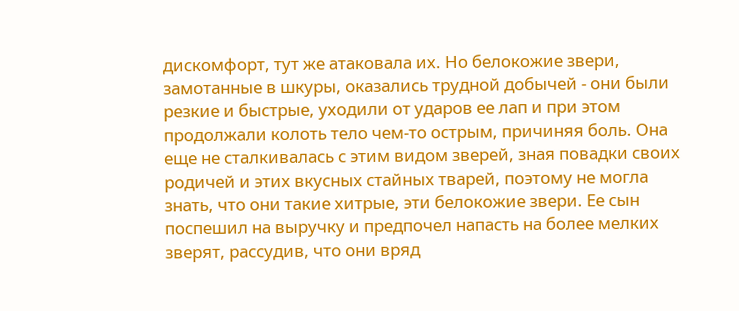дискомфорт, тут же атаковала их. Но белокожие звери, замотанные в шкуры, оказались трудной добычей - они были резкие и быстрые, уходили от ударов ее лап и при этом продолжали колоть тело чем-то острым, причиняя боль. Она еще не сталкивалась с этим видом зверей, зная повадки своих родичей и этих вкусных стайных тварей, поэтому не могла знать, что они такие хитрые, эти белокожие звери. Ее сын поспешил на выручку и предпочел напасть на более мелких зверят, рассудив, что они вряд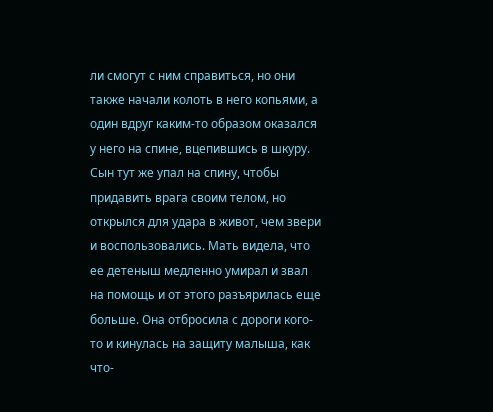ли смогут с ним справиться, но они также начали колоть в него копьями, а один вдруг каким-то образом оказался у него на спине, вцепившись в шкуру. Сын тут же упал на спину, чтобы придавить врага своим телом, но открылся для удара в живот, чем звери и воспользовались. Мать видела, что ее детеныш медленно умирал и звал на помощь и от этого разъярилась еще больше. Она отбросила с дороги кого-то и кинулась на защиту малыша, как что-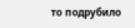то подрубило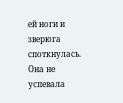ей ноги и зверюга споткнулась. Она не успевала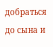добраться до сына и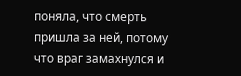поняла, что смерть пришла за ней, потому что враг замахнулся и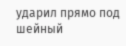ударил прямо под шейный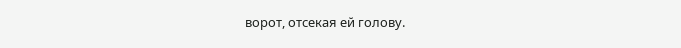ворот, отсекая ей голову.